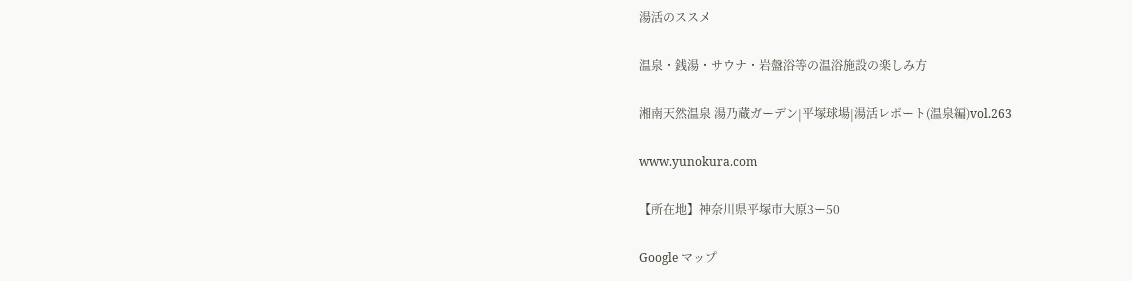湯活のススメ

温泉・銭湯・サウナ・岩盤浴等の温浴施設の楽しみ方

湘南天然温泉 湯乃蔵ガーデン|平塚球場|湯活レポート(温泉編)vol.263

www.yunokura.com

【所在地】神奈川県平塚市大原3ー50

Google マップ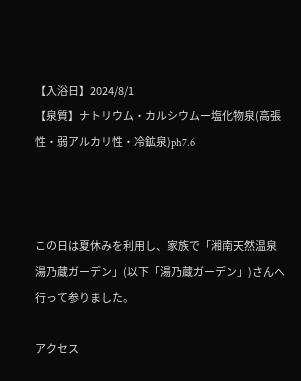【入浴日】2024/8/1
【泉質】ナトリウム・カルシウムー塩化物泉(高張性・弱アルカリ性・冷鉱泉)ph7.6



この日は夏休みを利用し、家族で「湘南天然温泉 湯乃蔵ガーデン」(以下「湯乃蔵ガーデン」)さんへ行って参りました。

アクセス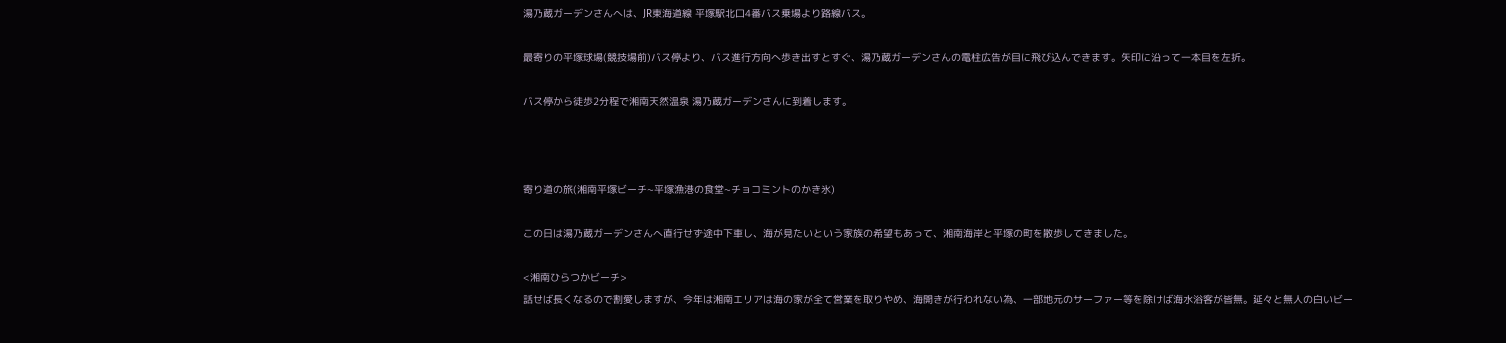湯乃蔵ガーデンさんへは、JR東海道線 平塚駅北口4番バス乗場より路線バス。

最寄りの平塚球場(競技場前)バス停より、バス進行方向へ歩き出すとすぐ、湯乃蔵ガーデンさんの電柱広告が目に飛び込んできます。矢印に沿って一本目を左折。

バス停から徒歩2分程で湘南天然温泉 湯乃蔵ガーデンさんに到着します。



寄り道の旅(湘南平塚ビーチ~平塚漁港の食堂~チョコミントのかき氷)

この日は湯乃蔵ガーデンさんへ直行せず途中下車し、海が見たいという家族の希望もあって、湘南海岸と平塚の町を散歩してきました。

<湘南ひらつかビーチ>
話せば長くなるので割愛しますが、今年は湘南エリアは海の家が全て営業を取りやめ、海開きが行われない為、一部地元のサーファー等を除けば海水浴客が皆無。延々と無人の白いビー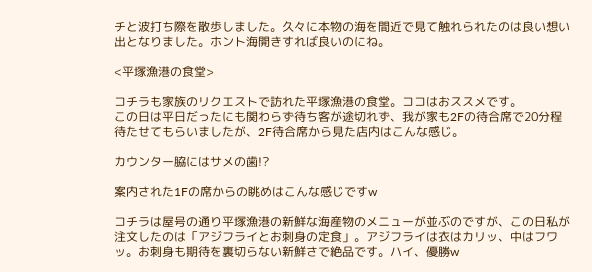チと波打ち際を散歩しました。久々に本物の海を間近で見て触れられたのは良い想い出となりました。ホント海開きすれば良いのにね。

<平塚漁港の食堂>

コチラも家族のリクエストで訪れた平塚漁港の食堂。ココはおススメです。
この日は平日だったにも関わらず待ち客が途切れず、我が家も2Fの待合席で20分程待たせてもらいましたが、2F待合席から見た店内はこんな感じ。

カウンター脇にはサメの歯!?

案内された1Fの席からの眺めはこんな感じですw

コチラは屋号の通り平塚漁港の新鮮な海産物のメニューが並ぶのですが、この日私が注文したのは「アジフライとお刺身の定食」。アジフライは衣はカリッ、中はフワッ。お刺身も期待を裏切らない新鮮さで絶品です。ハイ、優勝w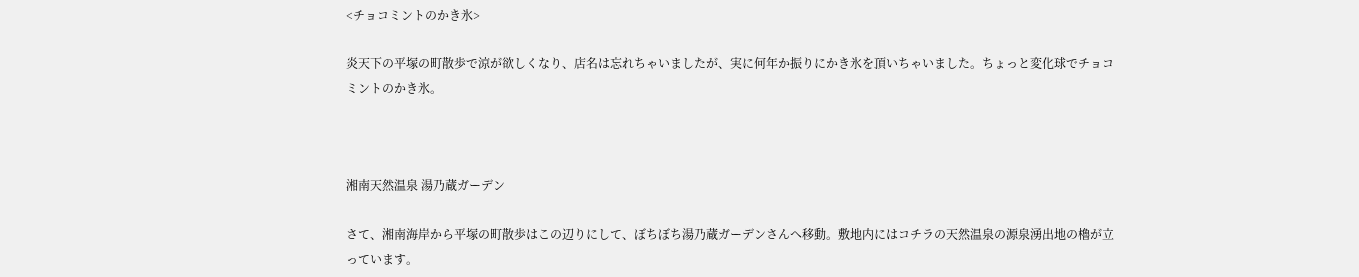<チョコミントのかき氷>

炎天下の平塚の町散歩で涼が欲しくなり、店名は忘れちゃいましたが、実に何年か振りにかき氷を頂いちゃいました。ちょっと変化球でチョコミントのかき氷。



湘南天然温泉 湯乃蔵ガーデン

さて、湘南海岸から平塚の町散歩はこの辺りにして、ぼちぼち湯乃蔵ガーデンさんへ移動。敷地内にはコチラの天然温泉の源泉湧出地の櫓が立っています。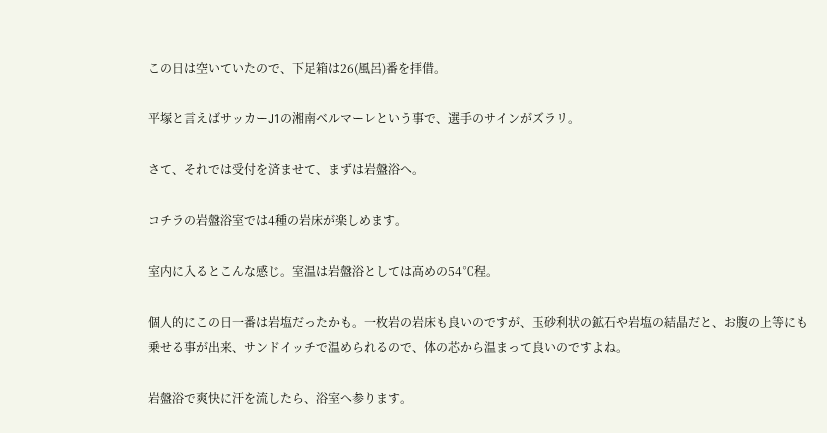この日は空いていたので、下足箱は26(風呂)番を拝借。

平塚と言えばサッカーJ1の湘南ベルマーレという事で、選手のサインがズラリ。

さて、それでは受付を済ませて、まずは岩盤浴へ。

コチラの岩盤浴室では4種の岩床が楽しめます。

室内に入るとこんな感じ。室温は岩盤浴としては高めの54℃程。

個人的にこの日一番は岩塩だったかも。一枚岩の岩床も良いのですが、玉砂利状の鉱石や岩塩の結晶だと、お腹の上等にも乗せる事が出来、サンドイッチで温められるので、体の芯から温まって良いのですよね。

岩盤浴で爽快に汗を流したら、浴室へ参ります。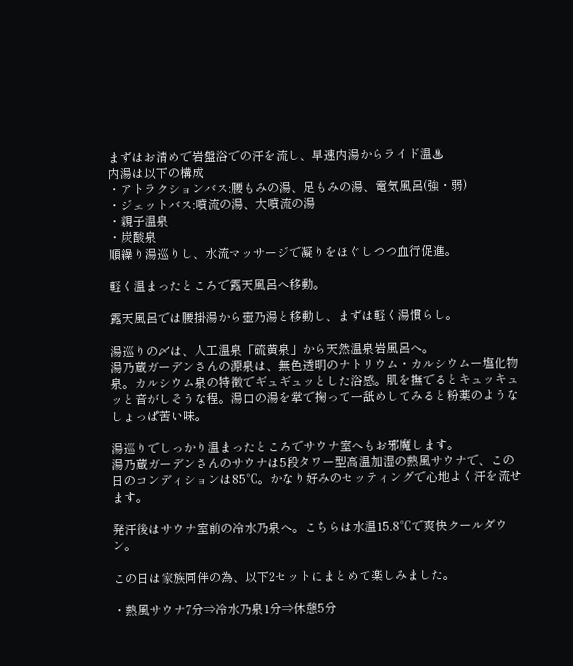まずはお清めで岩盤浴での汗を流し、早速内湯からライド温♨
内湯は以下の構成
・アトラクションバス:腰もみの湯、足もみの湯、電気風呂(強・弱)
・ジェットバス:噴流の湯、大噴流の湯
・親子温泉
・炭酸泉
順繰り湯巡りし、水流マッサージで凝りをほぐしつつ血行促進。

軽く温まったところで露天風呂へ移動。

露天風呂では腰掛湯から壺乃湯と移動し、まずは軽く湯慣らし。

湯巡りの〆は、人工温泉「硫黄泉」から天然温泉岩風呂へ。
湯乃蔵ガーデンさんの源泉は、無色透明のナトリウム・カルシウムー塩化物泉。カルシウム泉の特徴でギュギュッとした浴感。肌を撫でるとキュッキュッと音がしそうな程。湯口の湯を掌で掬って一舐めしてみると粉薬のようなしょっぱ苦い味。

湯巡りでしっかり温まったところでサウナ室へもお邪魔します。
湯乃蔵ガーデンさんのサウナは5段タワー型高温加湿の熱風サウナで、この日のコンディションは85℃。かなり好みのセッティングで心地よく汗を流せます。

発汗後はサウナ室前の冷水乃泉へ。こちらは水温15.8℃で爽快クールダウン。

この日は家族同伴の為、以下2セットにまとめて楽しみました。

・熱風サウナ7分⇒冷水乃泉1分⇒休憩5分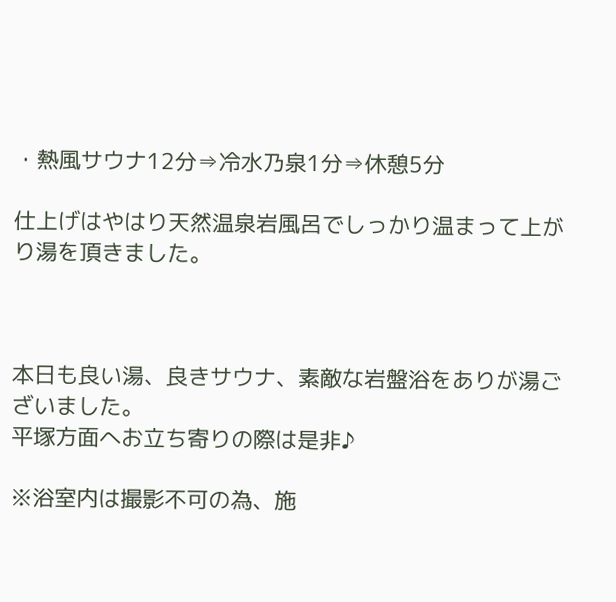・熱風サウナ12分⇒冷水乃泉1分⇒休憩5分

仕上げはやはり天然温泉岩風呂でしっかり温まって上がり湯を頂きました。



本日も良い湯、良きサウナ、素敵な岩盤浴をありが湯ございました。
平塚方面へお立ち寄りの際は是非♪

※浴室内は撮影不可の為、施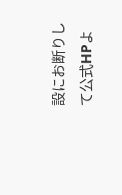設にお断りして公式HPよ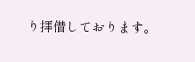り拝借しております。